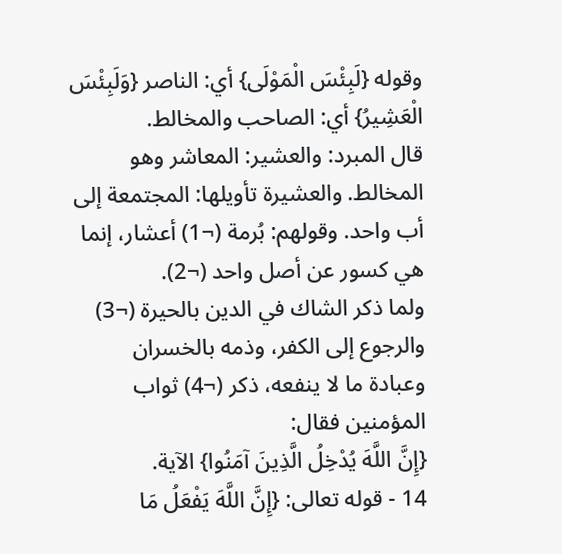وقوله {لَبِئْسَ الْمَوْلَى} أي: الناصر {وَلَبِئْسَ الْعَشِيرُ} أي: الصاحب والمخالط.
قال المبرد: والعشير: المعاشر وهو المخالط. والعشيرة تأويلها: المجتمعة إلى أب واحد. وقولهم: بُرمة (¬1) أعشار، إنما هي كسور عن أصل واحد (¬2).
ولما ذكر الشاك في الدين بالحيرة (¬3) والرجوع إلى الكفر، وذمه بالخسران وعبادة ما لا ينفعه، ذكر (¬4) ثواب المؤمنين فقال:
{إِنَّ اللَّهَ يُدْخِلُ الَّذِينَ آمَنُوا} الآية.
14 - قوله تعالى: {إِنَّ اللَّهَ يَفْعَلُ مَا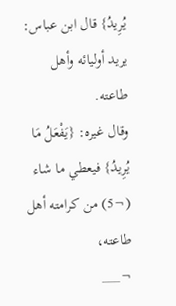يُرِيدُ} قال ابن عباس: يريد أوليائه وأهل طاعته.
وقال غيره: {يَفْعَلُ مَا يُرِيدُ} فيعطي ما شاء (¬5) من كرامته أهل طاعته،
¬___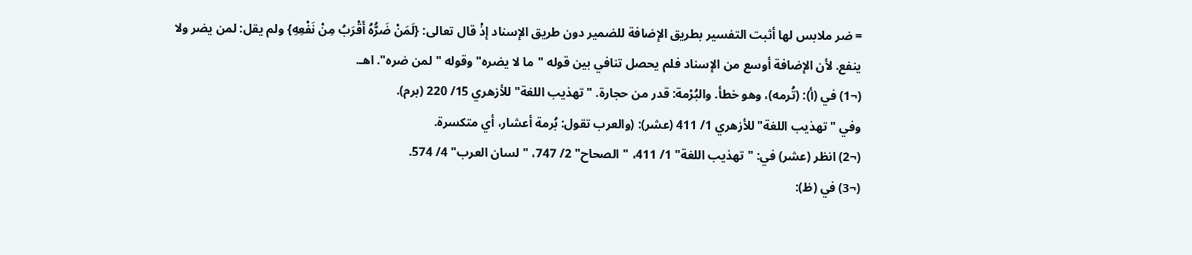= ضر ملابس لها أثبت التفسير بطريق الإضافة للضمير دون طريق الإسناد إذْ قال تعالى: {لَمَنْ ضَرُّهُ أَقْرَبُ مِنْ نَفْعِهِ} ولم يقل: لمن يضر ولا ينفع. لأن الإضافة أوسع من الإسناد فلم يحصل تنافي بين قوله "ما لا يضره" وقوله "لمن ضره". اهـ.
(¬1) في (أ): (تُرمه)، وهو خطأ. والبُرْمة: قدر من حجارة. "تهذيب اللغة" للأزهري 15/ 220 (برم).
وفي "تهذيب اللغة" للأزهري 1/ 411 (عشر): (والعرب تقول: بُرمة أعشار، أي متكسرة.
(¬2) انظر (عشر) في: "تهذيب اللغة" 1/ 411، "الصحاح" 2/ 747، "لسان العرب" 4/ 574.
(¬3) في (ظ):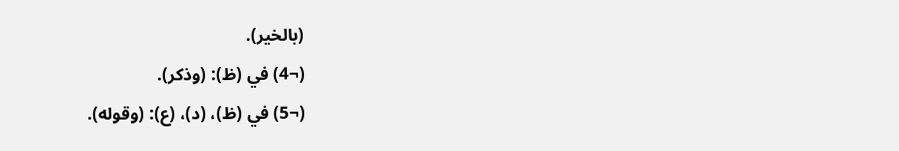(بالخير).
(¬4) في (ظ): (وذكر).
(¬5) في (ظ)، (د)، (ع): (وقوله).